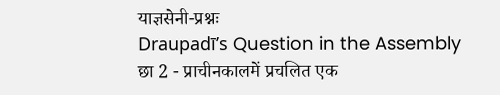याज्ञसेनी-प्रश्नः
Draupadī’s Question in the Assembly
छा 2 - प्राचीनकालमें प्रचलित एक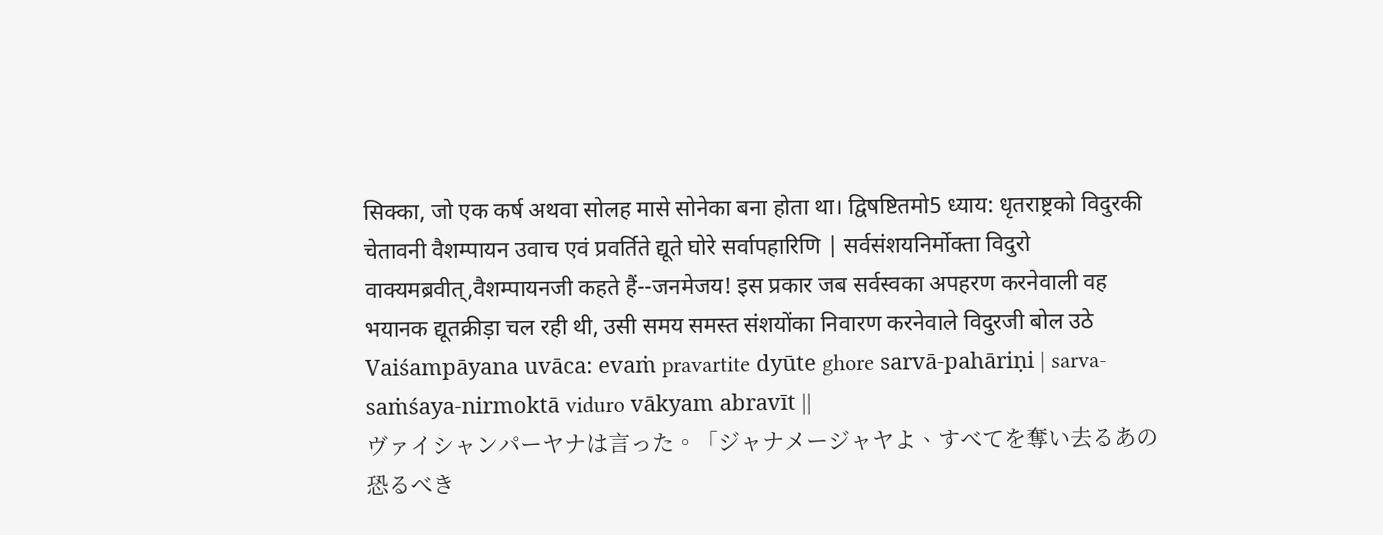सिक्का, जो एक कर्ष अथवा सोलह मासे सोनेका बना होता था। द्विषष्टितमो5 ध्याय: धृतराष्ट्रको विदुरकी चेतावनी वैशम्पायन उवाच एवं प्रवर्तिते द्यूते घोरे सर्वापहारिणि | सर्वसंशयनिर्मोक्ता विदुरो वाक्यमब्रवीत्,वैशम्पायनजी कहते हैं--जनमेजय! इस प्रकार जब सर्वस्वका अपहरण करनेवाली वह भयानक द्यूतक्रीड़ा चल रही थी, उसी समय समस्त संशयोंका निवारण करनेवाले विदुरजी बोल उठे
Vaiśampāyana uvāca: evaṁ pravartite dyūte ghore sarvā-pahāriṇi | sarva-saṁśaya-nirmoktā viduro vākyam abravīt ||
ヴァイシャンパーヤナは言った。「ジャナメージャヤよ、すべてを奪い去るあの恐るべき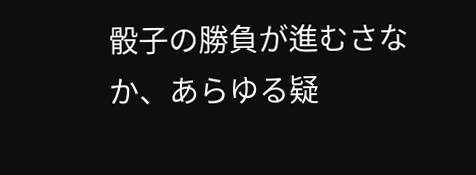骰子の勝負が進むさなか、あらゆる疑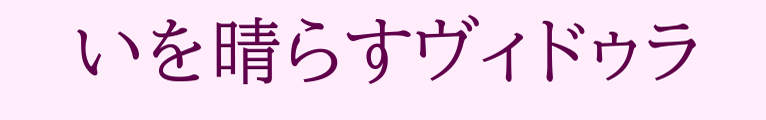いを晴らすヴィドゥラ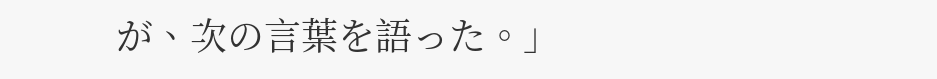が、次の言葉を語った。」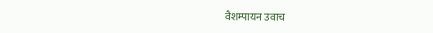वैशम्पायन उवाच